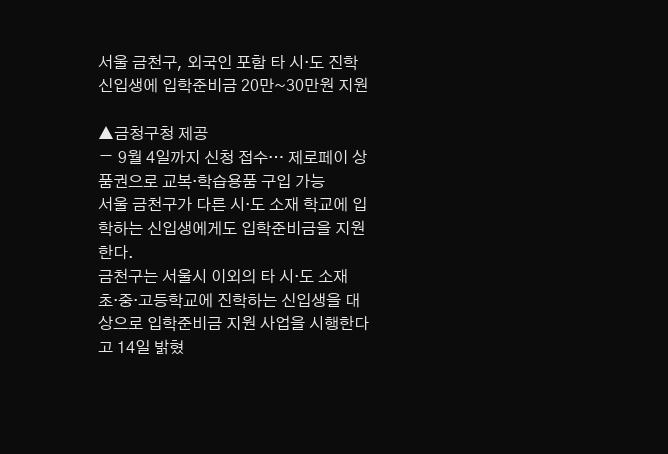서울 금천구, 외국인 포함 타 시·도 진학 신입생에 입학준비금 20만~30만원 지원

▲금청구청 제공
ー 9월 4일까지 신청 접수… 제로페이 상품권으로 교복·학습용품 구입 가능
서울 금천구가 다른 시·도 소재 학교에 입학하는 신입생에게도 입학준비금을 지원한다.
금천구는 서울시 이외의 타 시·도 소재 초·중·고등학교에 진학하는 신입생을 대상으로 입학준비금 지원 사업을 시행한다고 14일 밝혔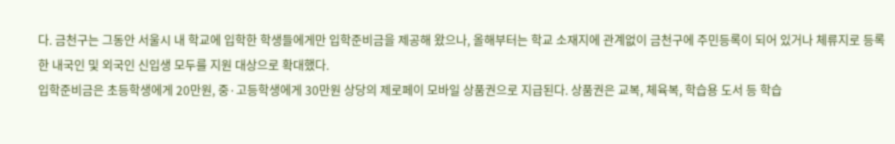다. 금천구는 그동안 서울시 내 학교에 입학한 학생들에게만 입학준비금을 제공해 왔으나, 올해부터는 학교 소재지에 관계없이 금천구에 주민등록이 되어 있거나 체류지로 등록한 내국인 및 외국인 신입생 모두를 지원 대상으로 확대했다.
입학준비금은 초등학생에게 20만원, 중·고등학생에게 30만원 상당의 제로페이 모바일 상품권으로 지급된다. 상품권은 교복, 체육복, 학습용 도서 등 학습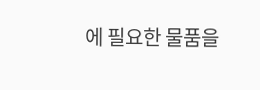에 필요한 물품을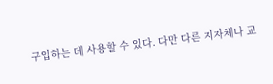구입하는 데 사용할 수 있다. 다만 다른 지자체나 교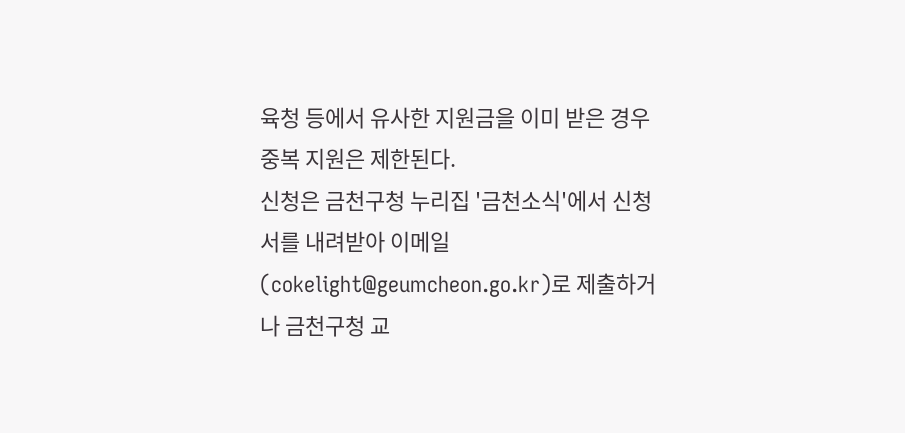육청 등에서 유사한 지원금을 이미 받은 경우 중복 지원은 제한된다.
신청은 금천구청 누리집 '금천소식'에서 신청서를 내려받아 이메일(cokelight@geumcheon.go.kr)로 제출하거나 금천구청 교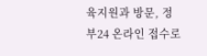육지원과 방문, 정부24 온라인 접수로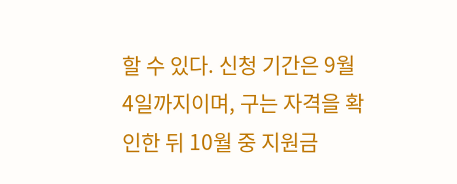할 수 있다. 신청 기간은 9월 4일까지이며, 구는 자격을 확인한 뒤 10월 중 지원금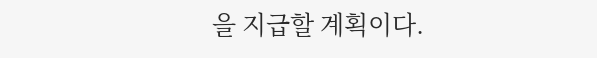을 지급할 계획이다.